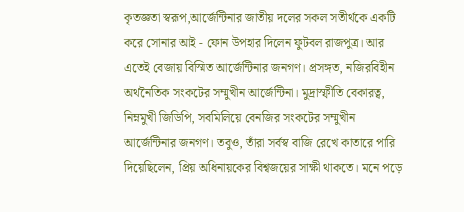কৃতজ্ঞতা স্বরূপ,আর্জেন্টিনার জাতীয় দলের সকল সতীর্থকে একটি করে সোনার আই - ফোন উপহার দিলেন ফুটবল রাজপুত্র। আর এতেই বেজায় বিস্মিত আর্জেন্টিনার জনগণ। প্রসঙ্গত, নজিরবিহীন অর্থনৈতিক সংকটের সম্মুখীন আর্জেন্টিনা। মুদ্রাস্ফীতি বেকারত্ব, নিম্নমুখী জিডিপি, সবমিলিয়ে বেনজির সংকটের সম্মুখীন আর্জেন্টিনার জনগণ। তবুও, তাঁরা সর্বস্ব বাজি রেখে কাতারে পারি দিয়েছিলেন, প্রিয় অধিনায়কের বিশ্বজয়ের সাক্ষী থাকতে। মনে পড়ে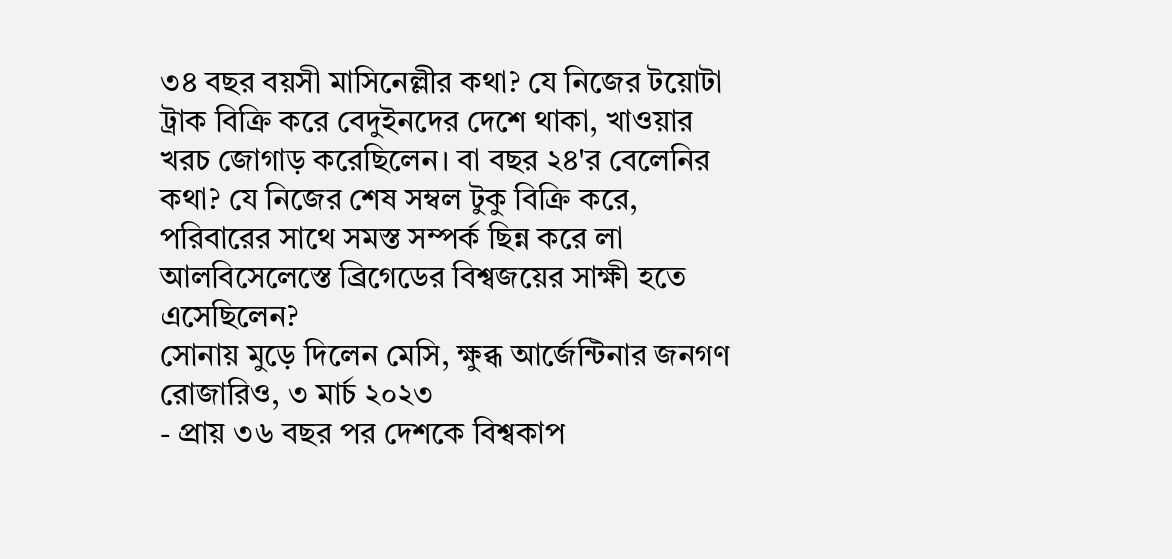৩৪ বছর বয়সী মাসিনেল্লীর কথা? যে নিজের টয়োটা ট্রাক বিক্রি করে বেদুইনদের দেশে থাকা, খাওয়ার খরচ জোগাড় করেছিলেন। বা বছর ২৪'র বেলেনির কথা? যে নিজের শেষ সম্বল টুকু বিক্রি করে, পরিবারের সাথে সমস্ত সম্পর্ক ছিন্ন করে লা আলবিসেলেস্তে ব্রিগেডের বিশ্বজয়ের সাক্ষী হতে এসেছিলেন?
সোনায় মুড়ে দিলেন মেসি, ক্ষুব্ধ আর্জেন্টিনার জনগণ
রোজারিও, ৩ মার্চ ২০২৩
- প্রায় ৩৬ বছর পর দেশকে বিশ্বকাপ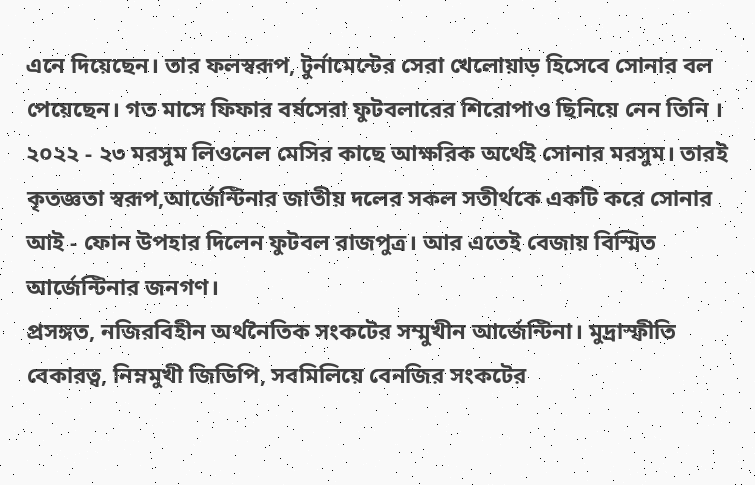এনে দিয়েছেন। তার ফলস্বরূপ, টুর্নামেন্টের সেরা খেলোয়াড় হিসেবে সোনার বল পেয়েছেন। গত মাসে ফিফার বর্ষসেরা ফুটবলারের শিরোপাও ছিনিয়ে নেন তিনি । ২০২২ - ২৩ মরসুম লিওনেল মেসির কাছে আক্ষরিক অর্থেই সোনার মরসুম। তারই কৃতজ্ঞতা স্বরূপ,আর্জেন্টিনার জাতীয় দলের সকল সতীর্থকে একটি করে সোনার আই - ফোন উপহার দিলেন ফুটবল রাজপুত্র। আর এতেই বেজায় বিস্মিত আর্জেন্টিনার জনগণ।
প্রসঙ্গত, নজিরবিহীন অর্থনৈতিক সংকটের সম্মুখীন আর্জেন্টিনা। মুদ্রাস্ফীতি বেকারত্ব, নিম্নমুখী জিডিপি, সবমিলিয়ে বেনজির সংকটের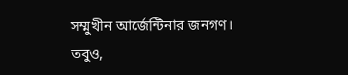সম্মুখীন আর্জেন্টিনার জনগণ। তবুও,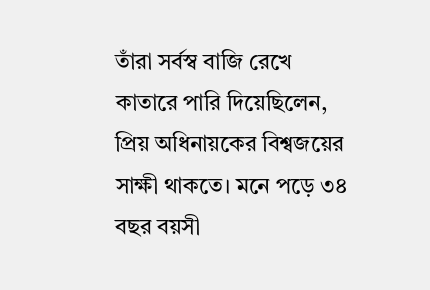তাঁরা সর্বস্ব বাজি রেখে কাতারে পারি দিয়েছিলেন, প্রিয় অধিনায়কের বিশ্বজয়ের সাক্ষী থাকতে। মনে পড়ে ৩৪ বছর বয়সী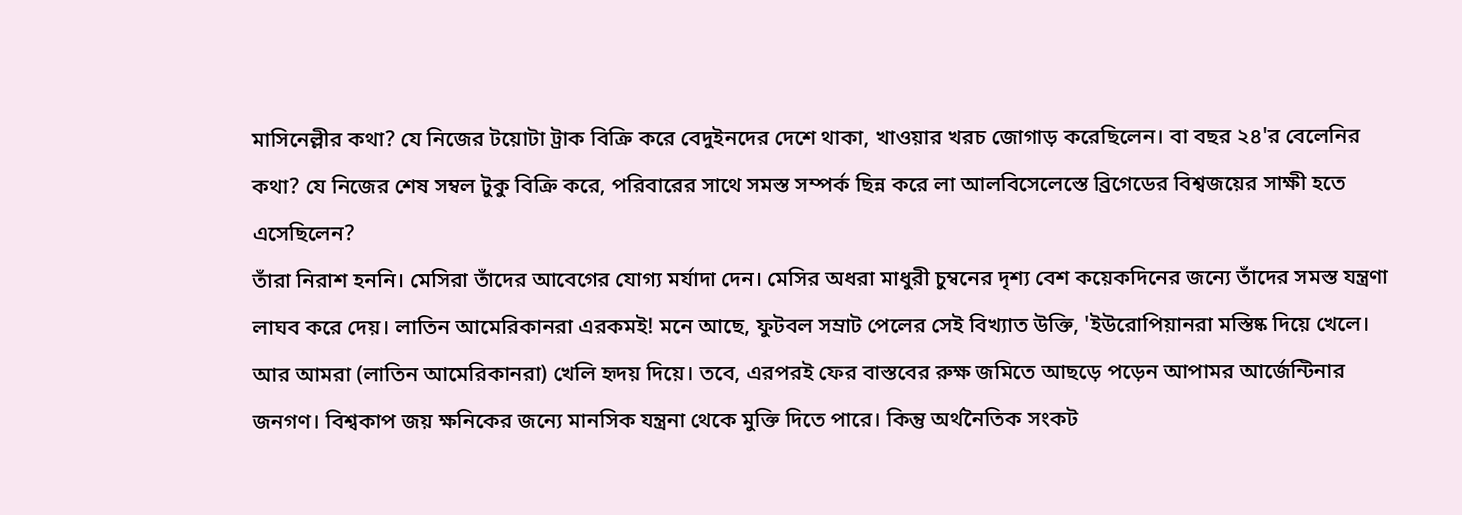মাসিনেল্লীর কথা? যে নিজের টয়োটা ট্রাক বিক্রি করে বেদুইনদের দেশে থাকা, খাওয়ার খরচ জোগাড় করেছিলেন। বা বছর ২৪'র বেলেনির কথা? যে নিজের শেষ সম্বল টুকু বিক্রি করে, পরিবারের সাথে সমস্ত সম্পর্ক ছিন্ন করে লা আলবিসেলেস্তে ব্রিগেডের বিশ্বজয়ের সাক্ষী হতে এসেছিলেন?
তাঁরা নিরাশ হননি। মেসিরা তাঁদের আবেগের যোগ্য মর্যাদা দেন। মেসির অধরা মাধুরী চুম্বনের দৃশ্য বেশ কয়েকদিনের জন্যে তাঁদের সমস্ত যন্ত্রণা লাঘব করে দেয়। লাতিন আমেরিকানরা এরকমই! মনে আছে, ফুটবল সম্রাট পেলের সেই বিখ্যাত উক্তি, 'ইউরোপিয়ানরা মস্তিষ্ক দিয়ে খেলে। আর আমরা (লাতিন আমেরিকানরা) খেলি হৃদয় দিয়ে। তবে, এরপরই ফের বাস্তবের রুক্ষ জমিতে আছড়ে পড়েন আপামর আর্জেন্টিনার জনগণ। বিশ্বকাপ জয় ক্ষনিকের জন্যে মানসিক যন্ত্রনা থেকে মুক্তি দিতে পারে। কিন্তু অর্থনৈতিক সংকট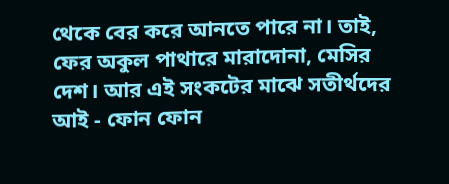থেকে বের করে আনতে পারে না। তাই, ফের অকুল পাথারে মারাদোনা, মেসির দেশ। আর এই সংকটের মাঝে সতীর্থদের আই - ফোন ফোন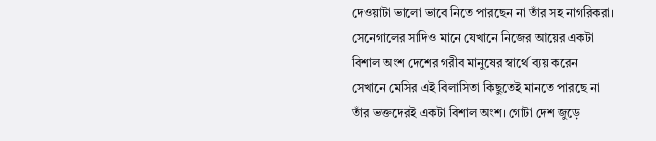দেওয়াটা ভালো ভাবে নিতে পারছেন না তাঁর সহ নাগরিকরা।
সেনেগালের সাদিও মানে যেখানে নিজের আয়ের একটা বিশাল অংশ দেশের গরীব মানুষের স্বার্থে ব্যয় করেন সেখানে মেসির এই বিলাসিতা কিছুতেই মানতে পারছে না তাঁর ভক্তদেরই একটা বিশাল অংশ। গোটা দেশ জুড়ে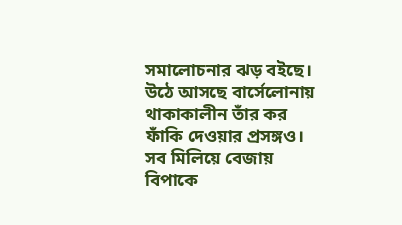সমালোচনার ঝড় বইছে। উঠে আসছে বার্সেলোনায় থাকাকালীন তাঁর কর ফাঁকি দেওয়ার প্রসঙ্গও। সব মিলিয়ে বেজায় বিপাকে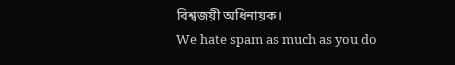বিশ্বজয়ী অধিনায়ক।
We hate spam as much as you do